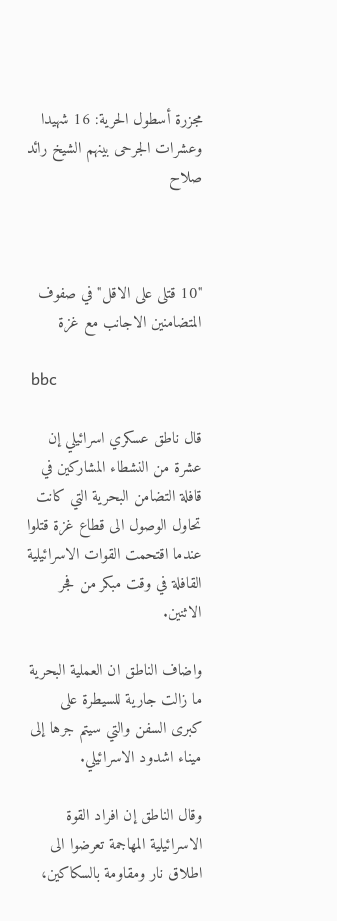مجزرة أسطول الحرية: 16 شهيدا وعشرات الجرحى بينهم الشيخ رائد صلاح



"10 قتلى على الاقل" في صفوف المتضامنين الاجانب مع غزة

 bbc

قال ناطق عسكري اسرائيلي إن عشرة من النشطاء المشاركين في قافلة التضامن البحرية التي كانت تحاول الوصول الى قطاع غزة قتلوا عندما اقتحمت القوات الاسرائيلية القافلة في وقت مبكر من فجر الاثنين.

واضاف الناطق ان العملية البحرية ما زالت جارية للسيطرة على كبرى السفن والتي سيتم جرها إلى ميناء اشدود الاسرائيلي.

وقال الناطق إن افراد القوة الاسرائيلية المهاجمة تعرضوا الى اطلاق نار ومقاومة بالسكاكين،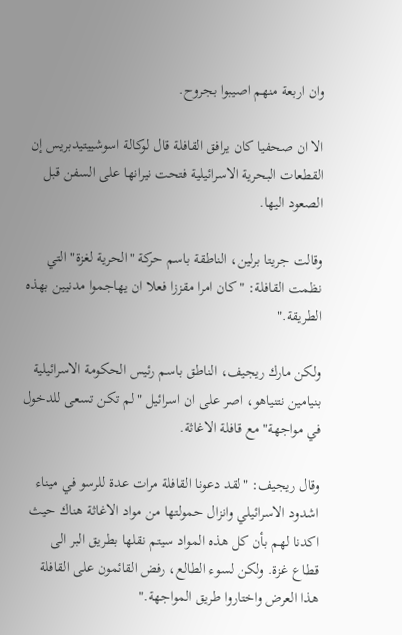وان اربعة منهم اصيبوا بجروح.

الا ان صحفيا كان يرافق القافلة قال لوكالة اسوشييتيدبريس إن القطعات البحرية الاسرائيلية فتحت نيرانها على السفن قبل الصعود اليها.

وقالت جريتا برلين، الناطقة باسم حركة "الحرية لغزة" التي نظمت القافلة: "كان امرا مقززا فعلا ان يهاجموا مدنيين بهذه الطريقة."

ولكن مارك ريجيف، الناطق باسم رئيس الحكومة الاسرائيلية بنيامين نتنياهو، اصر على ان اسرائيل "لم تكن تسعى للدخول في مواجهة" مع قافلة الاغاثة.

وقال ريجيف: "لقد دعونا القافلة مرات عدة للرسو في ميناء اشدود الاسرائيلي وانزال حمولتها من مواد الاغاثة هناك حيث اكدنا لهم بأن كل هذه المواد سيتم نقلها بطريق البر الى قطاع غزة. ولكن لسوء الطالع، رفض القائمون على القافلة هذا العرض واختاروا طريق المواجهة."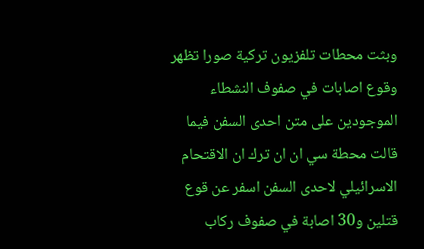وبثت محطات تلفزيون تركية صورا تظهر وقوع اصابات في صفوف النشطاء الموجودين على متن احدى السفن فيما قالت محطة سي ان ان ترك ان الاقتحام الاسرائيلي لاحدى السفن اسفر عن قوع قتلين و30 اصابة في صفوف ركاب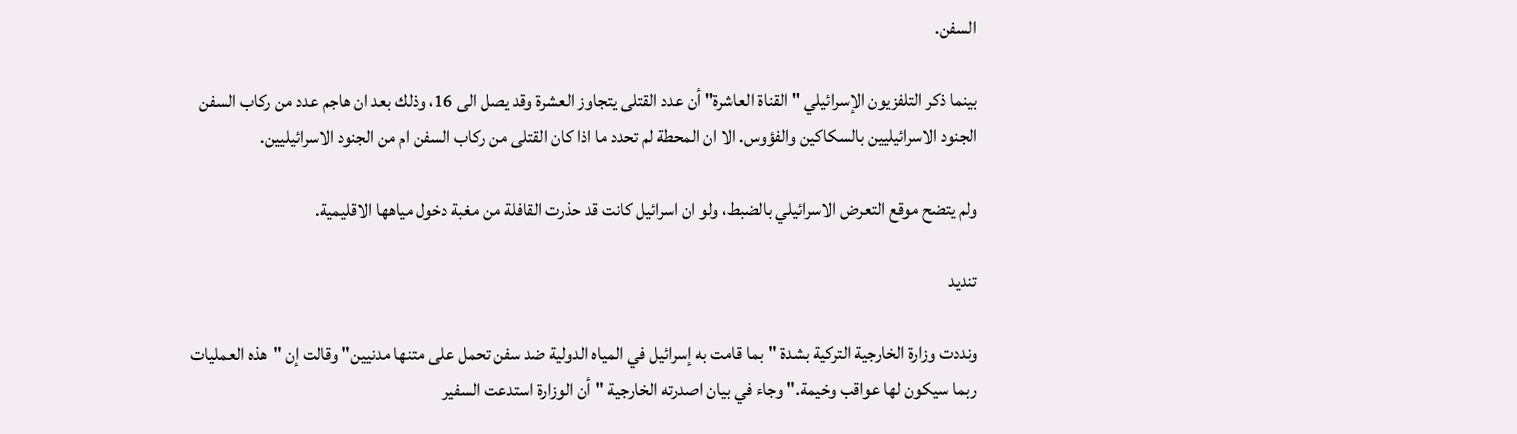السفن.

بينما ذكر التلفزيون الإسرائيلي " القناة العاشرة" أن عدد القتلى يتجاوز العشرة وقد يصل الى 16، وذلك بعد ان هاجم عدد من ركاب السفن الجنود الاسرائيليين بالسكاكين والفؤوس. الا ان المحطة لم تحدد ما اذا كان القتلى من ركاب السفن ام من الجنود الاسرائيليين.

ولم يتضح موقع التعرض الاسرائيلي بالضبط، ولو ان اسرائيل كانت قد حذرت القافلة من مغبة دخول مياهها الاقليمية.

تنديد

ونددت وزارة الخارجية التركية بشدة "بما قامت به إسرائيل في المياه الدولية ضد سفن تحمل على متنها مدنيين" وقالت إن "هذه العمليات ربما سيكون لها عواقب وخيمة." وجاء في بيان اصدرته الخارجية "أن الوزارة استدعت السفير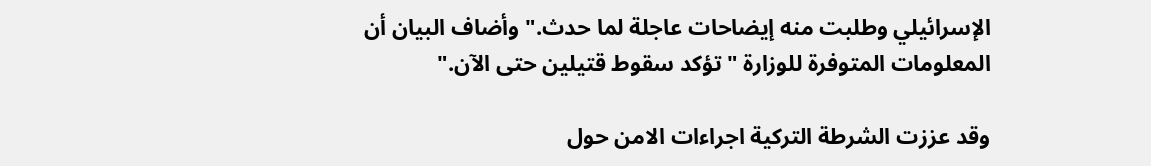الإسرائيلي وطلبت منه إيضاحات عاجلة لما حدث." وأضاف البيان أن المعلومات المتوفرة للوزارة "تؤكد سقوط قتيلين حتى الآن."

وقد عززت الشرطة التركية اجراءات الامن حول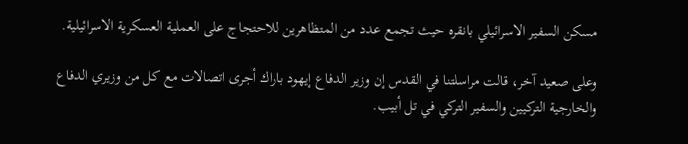مسكن السفير الاسرائيلي بانقره حيث تجمع عدد من المتظاهرين للاحتجاج على العملية العسكرية الاسرائيلية.

وعلى صعيد آخر، قالت مراسلتنا في القدس إن وزير الدفاع إيهود باراك أجرى اتصالات مع كل من وزيري الدفاع والخارجية التركيين والسفير التركي في تل أبيب.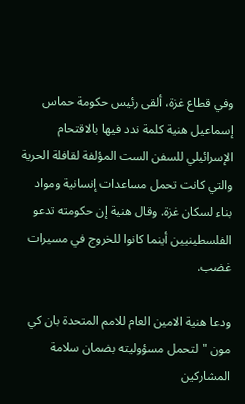وفي قطاع غزة، ألقى رئيس حكومة حماس إسماعيل هنية كلمة ندد فيها بالاقتحام الإسرائيلي للسفن الست المؤلفة لقافلة الحرية والتي كانت تحمل مساعدات إنسانية ومواد بناء لسكان غزة. وقال هنية إن حكومته تدعو الفلسطينيين أينما كانوا للخروج في مسيرات غضب.

ودعا هنية الامين العام للامم المتحدة بان كي مون "لتحمل مسؤوليته بضمان سلامة المشاركين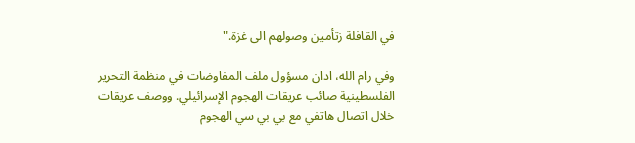في القافلة زتأمين وصولهم الى غزة."

وفي رام الله، ادان مسؤول ملف المفاوضات في منظمة التحرير الفلسطينية صائب عريقات الهجوم الإسرائيلي. ووصف عريقات خلال اتصال هاتفي مع بي بي سي الهجوم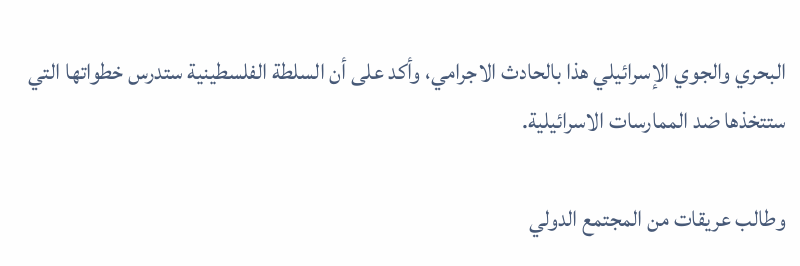البحري والجوي الإسرائيلي هذا بالحادث الاجرامي، وأكد على أن السلطة الفلسطينية ستدرس خطواتها التي ستتخذها ضد الممارسات الاسرائيلية.

وطالب عريقات من المجتمع الدولي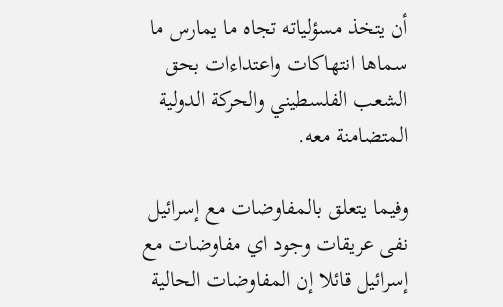أن يتخذ مسؤلياته تجاه ما يمارس ما سماها انتهاكات واعتداءات بحق الشعب الفلسطيني والحركة الدولية المتضامنة معه.

وفيما يتعلق بالمفاوضات مع إسرائيل نفى عريقات وجود اي مفاوضات مع إسرائيل قائلا إن المفاوضات الحالية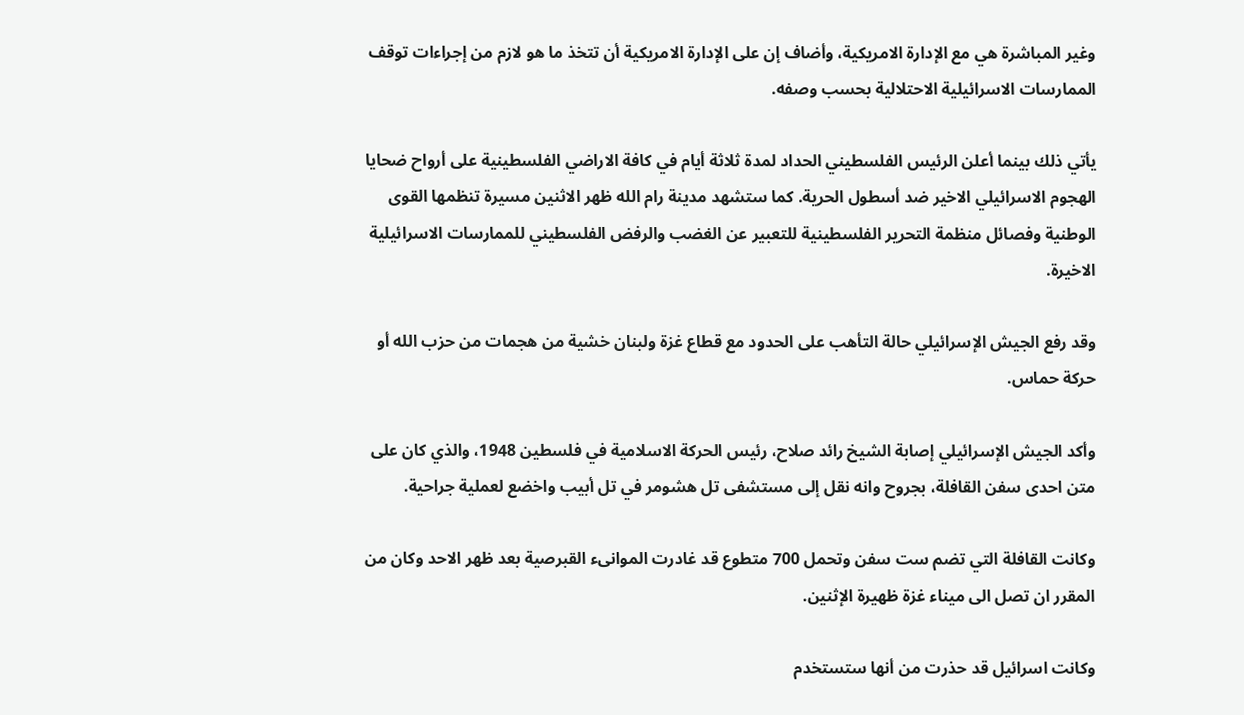وغير المباشرة هي مع الإدارة الامريكية، وأضاف إن على الإدارة الامريكية أن تتخذ ما هو لازم من إجراءات توقف الممارسات الاسرائيلية الاحتلالية بحسب وصفه.

يأتي ذلك بينما أعلن الرئيس الفلسطيني الحداد لمدة ثلاثة أيام في كافة الاراضي الفلسطينية على أرواح ضحايا الهجوم الاسرائيلي الاخير ضد أسطول الحرية. كما ستشهد مدينة رام الله ظهر الاثنين مسيرة تنظمها القوى الوطنية وفصائل منظمة التحرير الفلسطينية للتعبير عن الغضب والرفض الفلسطيني للممارسات الاسرائيلية الاخيرة.

وقد رفع الجيش الإسرائيلي حالة التأهب على الحدود مع قطاع غزة ولبنان خشية من هجمات من حزب الله أو حركة حماس.

وأكد الجيش الإسرائيلي إصابة الشيخ رائد صلاح، رئيس الحركة الاسلامية في فلسطين 1948، والذي كان على متن احدى سفن القافلة، بجروح وانه نقل إلى مستشفى تل هشومر في تل أبيب واخضع لعملية جراحية.

وكانت القافلة التي تضم ست سفن وتحمل 700 متطوع قد غادرت الموانىء القبرصية بعد ظهر الاحد وكان من المقرر ان تصل الى ميناء غزة ظهيرة الإثنين.

وكانت اسرائيل قد حذرت من أنها ستستخدم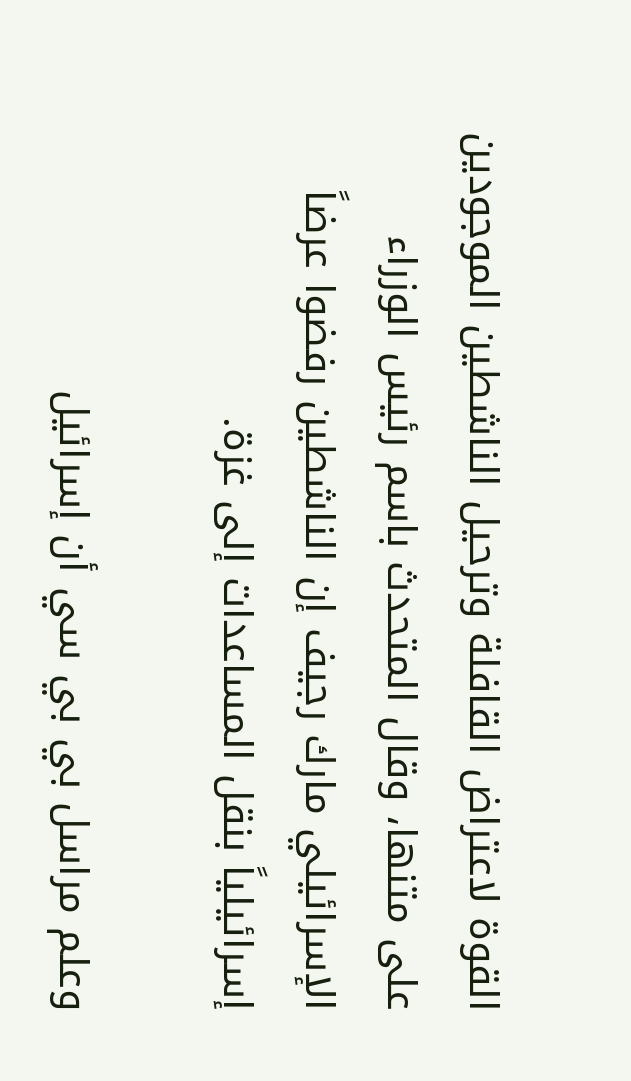القوة لاعتراض القافلة وترحيل الناشطين الموجودين على متنها، وقال المتحدث باسم رئيس الوزراء الإسرائيلي مارك رجيف إن الناشطين رفضوا عرضاً إسرائيلياً بنقل المساعدات إلى غزة.

وعلم مراسل بي بي سي أن إسرائيل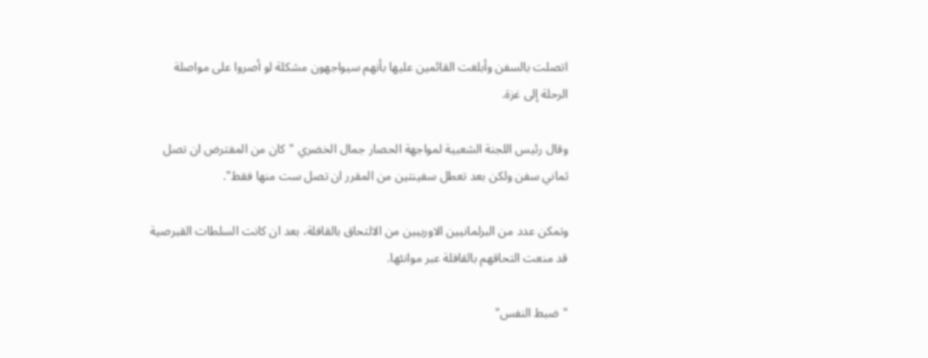اتصلت بالسفن وأبلغت القائمين عليها بأنهم سيواجهون مشكلة لو أصروا على مواصلة الرحلة إلى غزة.

وقال رئيس اللجنة الشعبية لمواجهة الحصار جمال الخضري "كان من المفترض ان تصل ثماني سفن ولكن بعد تعطل سفينتين من المقرر ان تصل ست منها فقط".

وتمكن عدد من البرلمانيين الاوربيين من الالتحاق بالقافلة، بعد ان كانت السلطات القبرصية قد منعت التحاقهم بالقافلة عبر موانئها.

"ضبط النفس"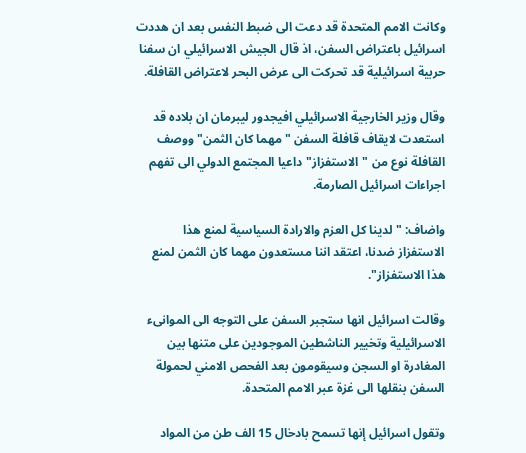وكانت الامم المتحدة قد دعت الى ضبط النفس بعد ان هددت اسرائيل باعتراض السفن، اذ قال الجيش الاسرائيلي ان سفنا حربية اسرائيلية قد تحركت الى عرض البحر لاعتراض القافلة.

وقال وزير الخارجية الاسرائيلي افيجدور ليبرمان ان بلاده قد استعدت لايقاف قافلة السفن "مهما كان الثمن" ووصف القافلة نوع من "الاستفزاز" داعيا المجتمع الدولي الى تفهم اجراءات اسرائيل الصارمة.

واضاف: "لدينا كل العزم والارادة السياسية لمنع هذا الاستفزاز ضدنا، اعتقد اننا مستعدون مهما كان الثمن لمنع هذا الاستفزاز".

وقالت اسرائيل انها ستجبر السفن على التوجه الى الموانىء الاسرائيلية وتخيير الناشطين الموجودين على متنها بين المغادرة او السجن وسيقومون بعد الفحص الامني لحمولة السفن بنقلها الى غزة عبر الامم المتحدة.

وتقول اسرائيل إنها تسمح بادخال 15 الف طن من المواد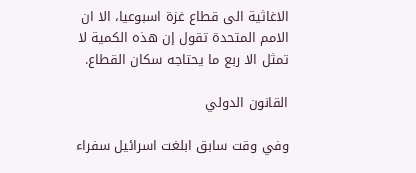الاغاثية الى قطاع غزة اسبوعيا، الا ان الامم المتحدة تقول إن هذه الكمية لا تمثل الا ربع ما يحتاجه سكان القطاع.

القانون الدولي

وفي وقت سابق ابلغت اسرائيل سفراء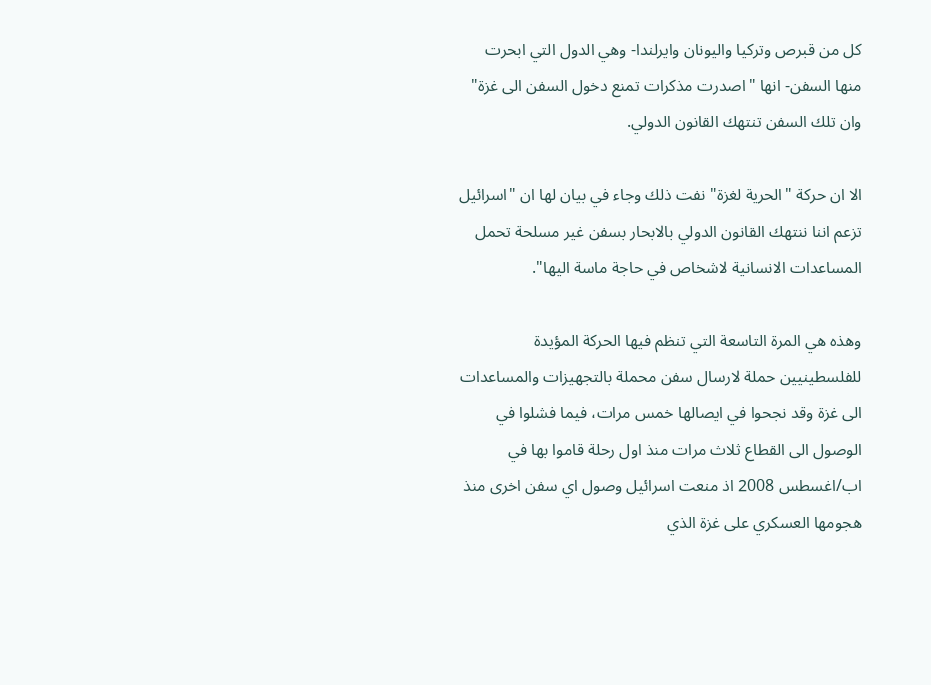كل من قبرص وتركيا واليونان وايرلندا- وهي الدول التي ابحرت منها السفن- انها "اصدرت مذكرات تمنع دخول السفن الى غزة" وان تلك السفن تنتهك القانون الدولي.

الا ان حركة "الحرية لغزة" نفت ذلك وجاء في بيان لها ان "اسرائيل تزعم اننا ننتهك القانون الدولي بالابحار بسفن غير مسلحة تحمل المساعدات الانسانية لاشخاص في حاجة ماسة اليها".

وهذه هي المرة التاسعة التي تنظم فيها الحركة المؤيدة للفلسطينيين حملة لارسال سفن محملة بالتجهيزات والمساعدات الى غزة وقد نجحوا في ايصالها خمس مرات، فيما فشلوا في الوصول الى القطاع ثلاث مرات منذ اول رحلة قاموا بها في اب/اغسطس 2008 اذ منعت اسرائيل وصول اي سفن اخرى منذ هجومها العسكري على غزة الذي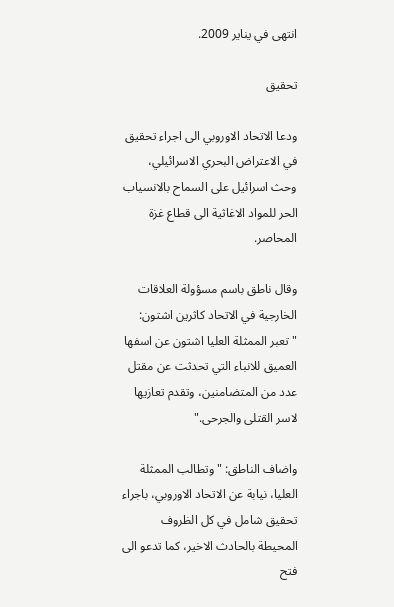انتهى في يناير 2009.

تحقيق

ودعا الاتحاد الاوروبي الى اجراء تحقيق في الاعتراض البحري الاسرائيلي، وحث اسرائيل على السماح بالانسياب الحر للمواد الاغاثية الى قطاع غزة المحاصر.

وقال ناطق باسم مسؤولة العلاقات الخارجية في الاتحاد كاثرين اشتون: "تعبر الممثلة العليا اشتون عن اسفها العميق للانباء التي تحدثت عن مقتل عدد من المتضامنين، وتقدم تعازيها لاسر القتلى والجرحى."

واضاف الناطق: "وتطالب الممثلة العليا، نيابة عن الاتحاد الاوروبي، باجراء تحقيق شامل في كل الظروف المحيطة بالحادث الاخير، كما تدعو الى فتح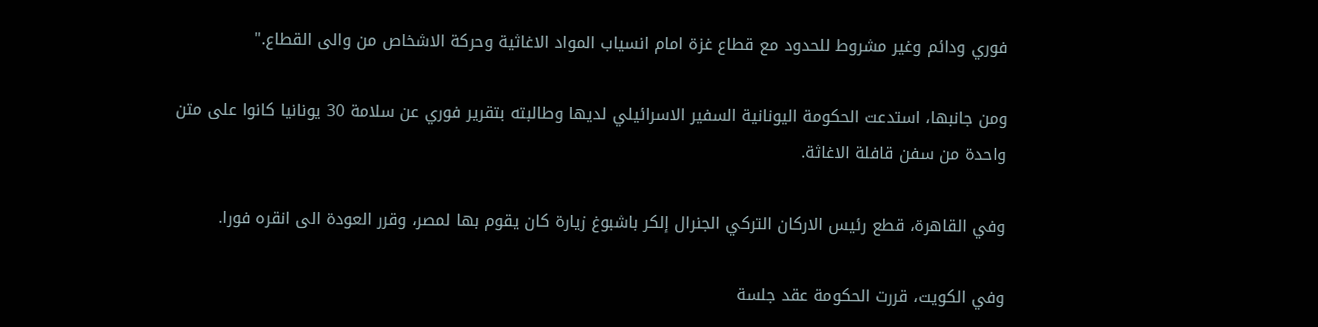فوري ودائم وغير مشروط للحدود مع قطاع غزة امام انسياب المواد الاغاثية وحركة الاشخاص من والى القطاع."

ومن جانبها، استدعت الحكومة اليونانية السفير الاسرائيلي لديها وطالبته بتقرير فوري عن سلامة 30 يونانيا كانوا على متن واحدة من سفن قافلة الاغاثة.

وفي القاهرة، قطع رئيس الاركان التركي الجنرال إلكر باشبوغ زيارة كان يقوم بها لمصر، وقرر العودة الى انقره فورا.

وفي الكويت، قررت الحكومة عقد جلسة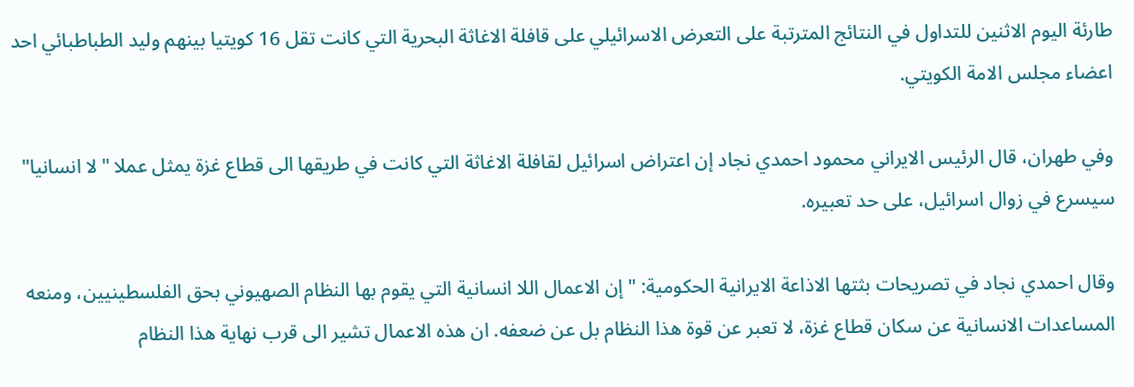طارئة اليوم الاثنين للتداول في النتائج المترتبة على التعرض الاسرائيلي على قافلة الاغاثة البحرية التي كانت تقل 16 كويتيا بينهم وليد الطباطبائي احد اعضاء مجلس الامة الكويتي.

وفي طهران، قال الرئيس الايراني محمود احمدي نجاد إن اعتراض اسرائيل لقافلة الاغاثة التي كانت في طريقها الى قطاع غزة يمثل عملا "لا انسانيا" سيسرع في زوال اسرائيل، على حد تعبيره.

وقال احمدي نجاد في تصريحات بثتها الاذاعة الايرانية الحكومية: "إن الاعمال اللا انسانية التي يقوم بها النظام الصهيوني بحق الفلسطينيين، ومنعه المساعدات الانسانية عن سكان قطاع غزة، لا تعبر عن قوة هذا النظام بل عن ضعفه. ان هذه الاعمال تشير الى قرب نهاية هذا النظام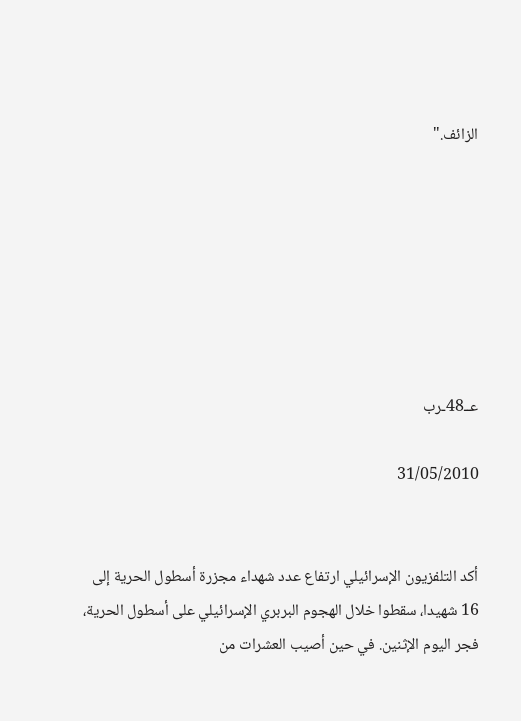الزائف."







عــ48ـرب

31/05/2010


أكد التلفزيون الإسرائيلي ارتفاع عدد شهداء مجزرة أسطول الحرية إلى 16 شهيدا، سقطوا خلال الهجوم البربري الإسرائيلي على أسطول الحرية، فجر اليوم الإثنين. في حين أصيب العشرات من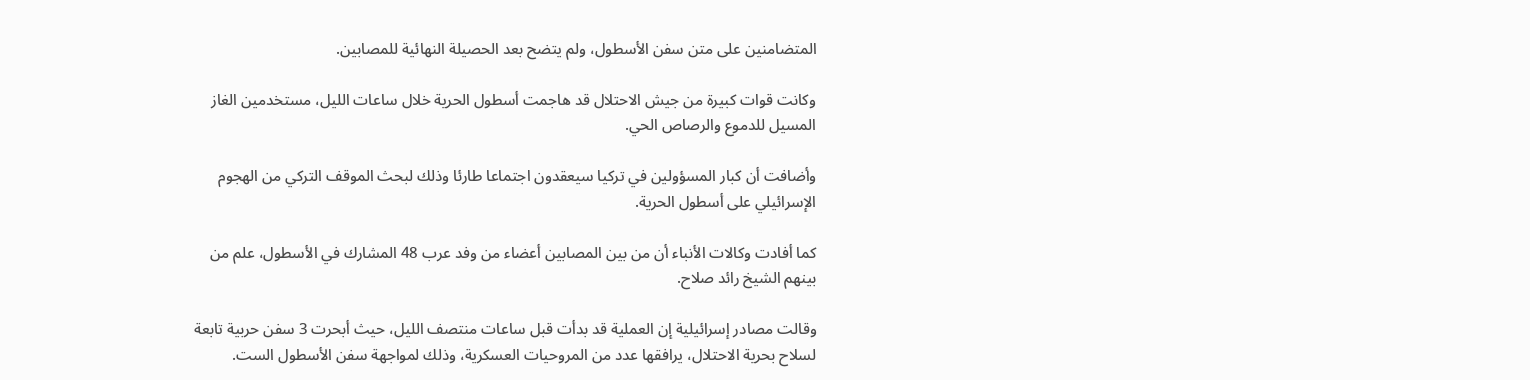المتضامنين على متن سفن الأسطول، ولم يتضح بعد الحصيلة النهائية للمصابين.

وكانت قوات كبيرة من جيش الاحتلال قد هاجمت أسطول الحرية خلال ساعات الليل، مستخدمين الغاز المسيل للدموع والرصاص الحي.

وأضافت أن كبار المسؤولين في تركيا سيعقدون اجتماعا طارئا وذلك لبحث الموقف التركي من الهجوم الإسرائيلي على أسطول الحرية.

كما أفادت وكالات الأنباء أن من بين المصابين أعضاء من وفد عرب 48 المشارك في الأسطول، علم من بينهم الشيخ رائد صلاح.

وقالت مصادر إسرائيلية إن العملية قد بدأت قبل ساعات منتصف الليل، حيث أبحرت 3 سفن حربية تابعة لسلاح بحرية الاحتلال، يرافقها عدد من المروحيات العسكرية، وذلك لمواجهة سفن الأسطول الست.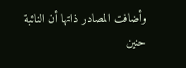وأضافت المصادر ذاتها أن النائبة حنين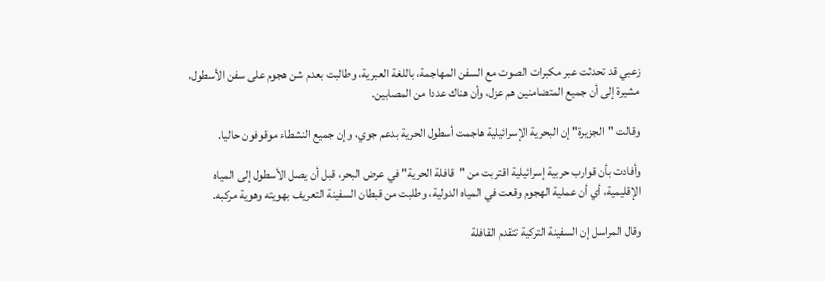زعبي قد تحدثت عبر مكبرات الصوت مع السفن المهاجمة، باللغة العبرية، وطالبت بعدم شن هجوم على سفن الأسطول، مشيرة إلى أن جميع المتضامنين هم عزل، وأن هناك عددا من المصابين.

وقالت "الجزيرة" إن البحرية الإسرائيلية هاجمت أسطول الحرية بدعم جوي، وإن جميع النشطاء موقوفون حاليا.

وأفادت بأن قوارب حربية إسرائيلية اقتربت من "قافلة الحرية" في عرض البحر، قبل أن يصل الأسطول إلى المياه الإقليمية، أي أن عملية الهجوم وقعت في المياه الدولية، وطلبت من قبطان السفينة التعريف بهويته وهوية مركبه.

وقال المراسل إن السفينة التركية تتقدم القافلة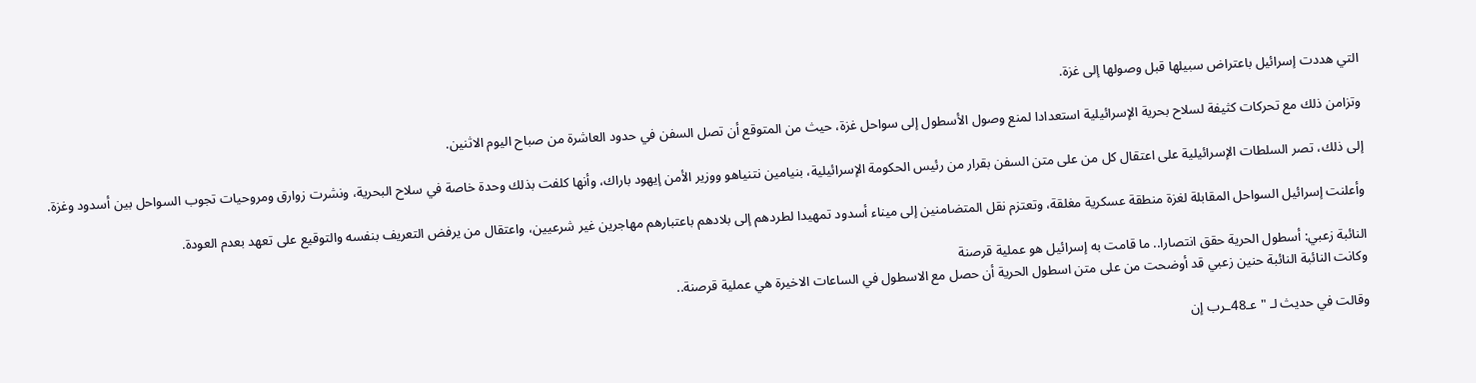التي هددت إسرائيل باعتراض سبيلها قبل وصولها إلى غزة.

وتزامن ذلك مع تحركات كثيفة لسلاح بحرية الإسرائيلية استعدادا لمنع وصول الأسطول إلى سواحل غزة، حيث من المتوقع أن تصل السفن في حدود العاشرة من صباح اليوم الاثنين.

إلى ذلك، تصر السلطات الإسرائيلية على اعتقال كل من على متن السفن بقرار من رئيس الحكومة الإسرائيلية، بنيامين نتنياهو ووزير الأمن إيهود باراك، وأنها كلفت بذلك وحدة خاصة في سلاح البحرية، ونشرت زوارق ومروحيات تجوب السواحل بين أسدود وغزة.

وأعلنت إسرائيل السواحل المقابلة لغزة منطقة عسكرية مغلقة، وتعتزم نقل المتضامنين إلى ميناء أسدود تمهيدا لطردهم إلى بلادهم باعتبارهم مهاجرين غير شرعيين، واعتقال من يرفض التعريف بنفسه والتوقيع على تعهد بعدم العودة.

النائبة زعبي: أسطول الحرية حقق انتصارا.. ما قامت به إسرائيل هو عملية قرصنة
وكانت النائبة النائبة حنين زعبي قد أوضحت من على متن اسطول الحرية أن حصل مع الاسطول في الساعات الاخيرة هي عملية قرصنة..

وقالت في حديث لـ "عـ48ـرب إن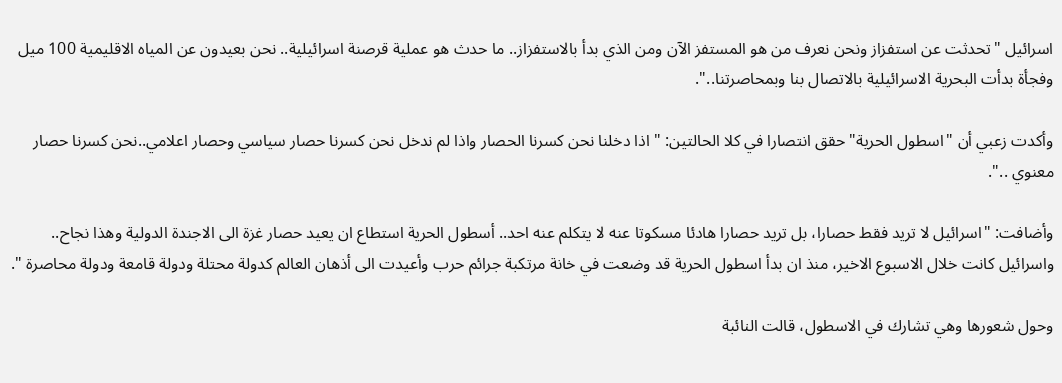اسرائيل "تحدثت عن استفزاز ونحن نعرف من هو المستفز الآن ومن الذي بدأ بالاستفزاز.. ما حدث هو عملية قرصنة اسرائيلية.. نحن بعيدون عن المياه الاقليمية 100 ميل وفجأة بدأت البحرية الاسرائيلية بالاتصال بنا وبمحاصرتنا..".

وأكدت زعبي أن "اسطول الحرية" حقق انتصارا في كلا الحالتين: " اذا دخلنا نحن كسرنا الحصار واذا لم ندخل نحن كسرنا حصار سياسي وحصار اعلامي..نحن كسرنا حصار معنوي ..".

وأضافت: "اسرائيل لا تريد فقط حصارا، بل تريد حصارا هادئا مسكوتا عنه لا يتكلم عنه احد.. أسطول الحرية استطاع ان يعيد حصار غزة الى الاجندة الدولية وهذا نجاح.. واسرائيل كانت خلال الاسبوع الاخير، منذ ان بدأ اسطول الحرية قد وضعت في خانة مرتكبة جرائم حرب وأعيدت الى أذهان العالم كدولة محتلة ودولة قامعة ودولة محاصرة ".

وحول شعورها وهي تشارك في الاسطول، قالت النائبة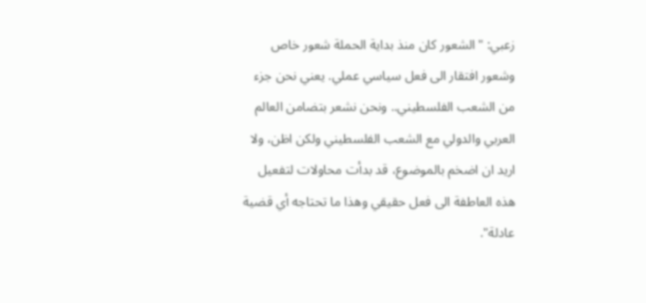زعبي: "الشعور كان منذ بداية الحملة شعور خاص وشعور افتقار الى فعل سياسي عملي. يعني نحن جزء من الشعب الفلسطيني.. ونحن نشعر بتضامن العالم العربي والدولي مع الشعب الفلسطيني ولكن اظن، ولا اريد ان اضخم بالموضوع، قد بدأت محاولات لتفعيل هذه العاطفة الى فعل حقيقي وهذا ما تحتاجه أي قضية عادلة".